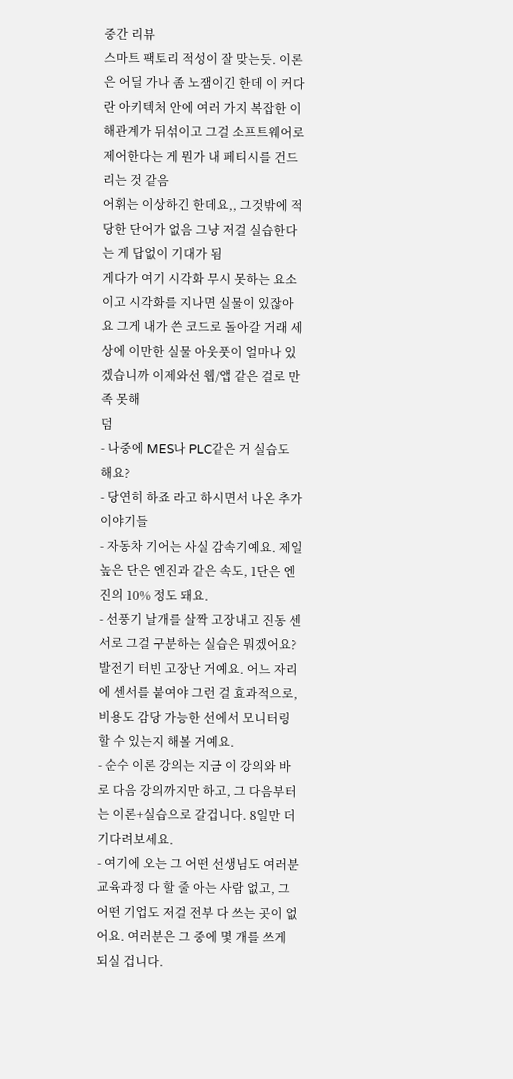중간 리뷰
스마트 팩토리 적성이 잘 맞는듯. 이론은 어딜 가나 좀 노잼이긴 한데 이 커다란 아키텍처 안에 여러 가지 복잡한 이해관계가 뒤섞이고 그걸 소프트웨어로 제어한다는 게 뭔가 내 페티시를 건드리는 것 같음
어휘는 이상하긴 한데요,, 그것밖에 적당한 단어가 없음 그냥 저걸 실습한다는 게 답없이 기대가 됨
게다가 여기 시각화 무시 못하는 요소이고 시각화를 지나면 실물이 있잖아요 그게 내가 쓴 코드로 돌아갈 거래 세상에 이만한 실물 아웃풋이 얼마나 있겠습니까 이제와선 웹/앱 같은 걸로 만족 못해
덤
- 나중에 MES나 PLC같은 거 실습도 해요?
- 당연히 하죠 라고 하시면서 나온 추가 이야기들
- 자동차 기어는 사실 감속기예요. 제일 높은 단은 엔진과 같은 속도, 1단은 엔진의 10% 정도 돼요.
- 선풍기 날개를 살짝 고장내고 진동 센서로 그걸 구분하는 실습은 뭐겠어요? 발전기 터빈 고장난 거예요. 어느 자리에 센서를 붙여야 그런 걸 효과적으로, 비용도 감당 가능한 선에서 모니터링할 수 있는지 해볼 거예요.
- 순수 이론 강의는 지금 이 강의와 바로 다음 강의까지만 하고, 그 다음부터는 이론+실습으로 갈겁니다. 8일만 더 기다려보세요.
- 여기에 오는 그 어떤 선생님도 여러분 교육과정 다 할 줄 아는 사람 없고, 그 어떤 기업도 저걸 전부 다 쓰는 곳이 없어요. 여러분은 그 중에 몇 개를 쓰게 되실 겁니다.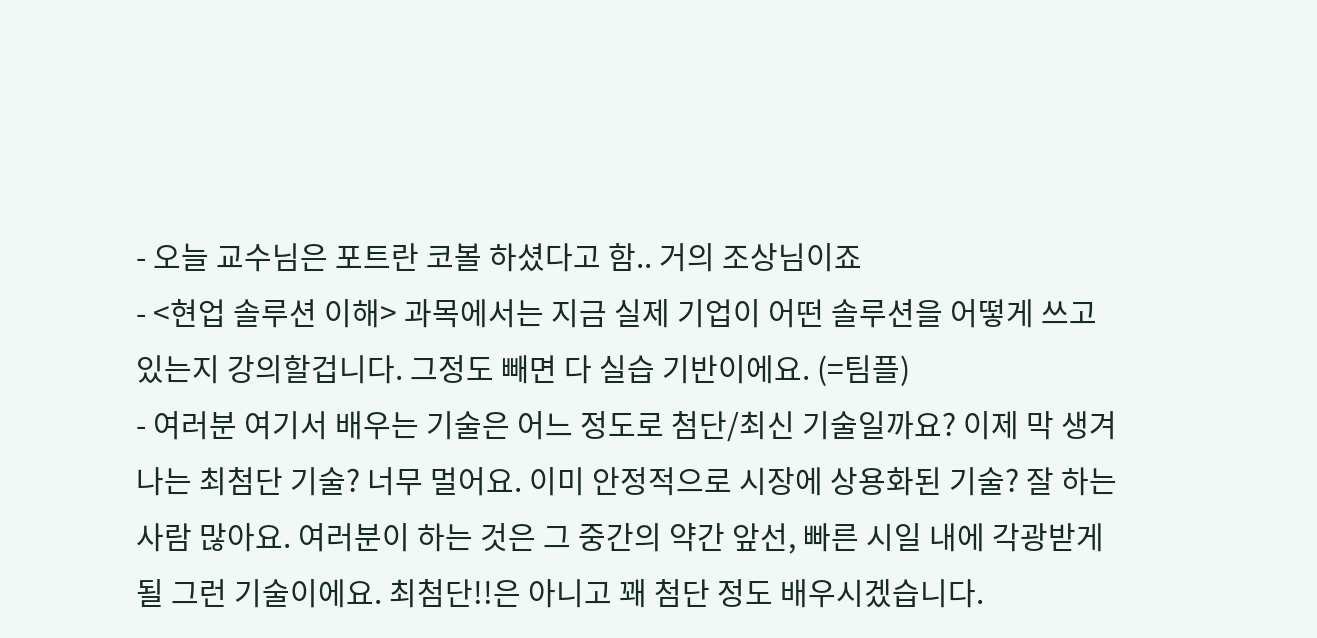- 오늘 교수님은 포트란 코볼 하셨다고 함.. 거의 조상님이죠
- <현업 솔루션 이해> 과목에서는 지금 실제 기업이 어떤 솔루션을 어떻게 쓰고 있는지 강의할겁니다. 그정도 빼면 다 실습 기반이에요. (=팀플)
- 여러분 여기서 배우는 기술은 어느 정도로 첨단/최신 기술일까요? 이제 막 생겨나는 최첨단 기술? 너무 멀어요. 이미 안정적으로 시장에 상용화된 기술? 잘 하는 사람 많아요. 여러분이 하는 것은 그 중간의 약간 앞선, 빠른 시일 내에 각광받게 될 그런 기술이에요. 최첨단!!은 아니고 꽤 첨단 정도 배우시겠습니다.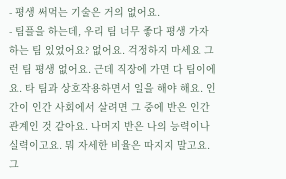- 평생 써먹는 기술은 거의 없어요.
- 팀플을 하는데, 우리 팀 너무 좋다 평생 가자 하는 팀 있었어요? 없어요. 걱정하지 마세요 그런 팀 평생 없어요. 근데 직장에 가면 다 팀이에요. 타 팀과 상호작용하면서 일을 해야 해요. 인간이 인간 사회에서 살려면 그 중에 반은 인간관계인 것 같아요. 나머지 반은 나의 능력이나 실력이고요. 뭐 자세한 비율은 따지지 말고요. 그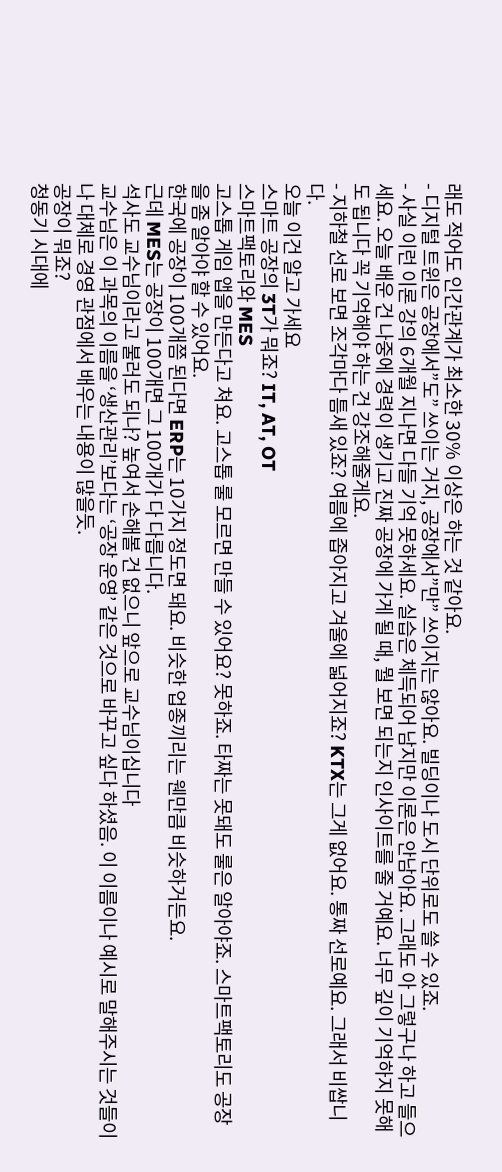래도 적어도 인간관계가 최소한 30% 이상은 하는 것 같아요.
- 디지털 트윈은 공장에서”도” 쓰이는 거지, 공장에서”만” 쓰이지는 않아요. 빌딩이나 도시 단위로도 쓸 수 있죠.
- 사실 이런 이론 강의 6개월 지나면 다들 기억 못하세요. 실습은 체득되어 남지만 이론은 안남아요. 그래도 아 그렇구나 하고 들으세요. 오늘 배운 건 나중에 경력이 생기고 진짜 공장에 가게 될 때, 뭘 보면 되는지 인사이트를 줄 거예요. 너무 깊이 기억하지 못해도 됩니다 꼭 기억해야 하는 건 강조해줄게요.
- 지하철 선로 보면 조각마다 틈새 있죠? 여름에 좁아지고 겨울에 넓어지죠? KTX는 그게 없어요. 통짜 선로예요. 그래서 비쌉니다.
오늘 이건 알고 가세요
스마트 공장의 3T가 뭐죠? IT, AT, OT
스마트팩토리와 MES
고스톱 게임 앱을 만든다고 쳐요. 고스톱 룰 모르면 만들 수 있어요? 못하죠. 타짜는 못돼도 룰은 알아야죠. 스마트팩토리도 공장을 좀 알아야 할 수 있어요.
한국에 공장이 100개쯤 된다면 ERP는 10가지 정도면 돼요. 비슷한 업종끼리는 웬만큼 비슷하거든요.
근데 MES는 공장이 100개면 그 100개가 다 다릅니다.
석사도 교수님이라고 불러도 되나? 높여서 손해볼 건 없으니 앞으로 교수님이십니다
교수님은 이 과목의 이름을 ‘생산관리’보다는 ‘공장 운영’ 같은 것으로 바꾸고 싶다 하셨음. 이 이름이나 예시로 말해주시는 것들이나 대체로 경영 관점에서 배우는 내용이 많을듯.
공장이 뭐죠?
청동기 시대에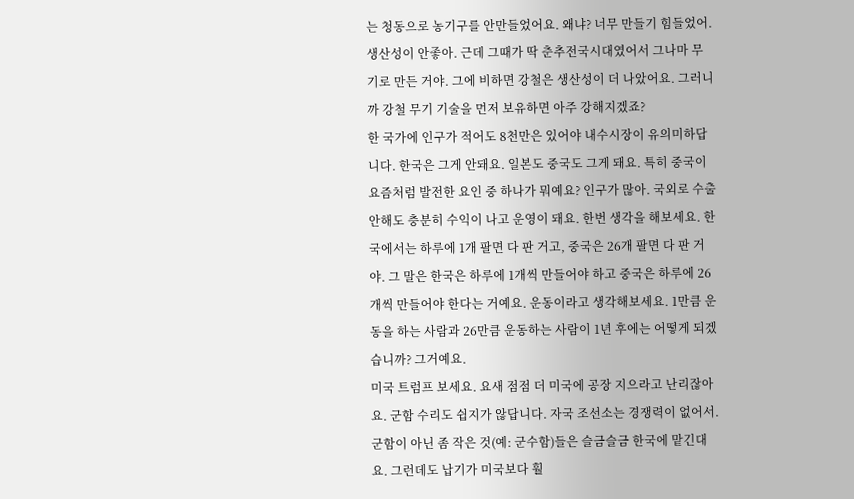는 청동으로 농기구를 안만들었어요. 왜냐? 너무 만들기 힘들었어. 생산성이 안좋아. 근데 그때가 딱 춘추전국시대였어서 그나마 무기로 만든 거야. 그에 비하면 강철은 생산성이 더 나았어요. 그러니까 강철 무기 기술을 먼저 보유하면 아주 강해지겠죠?
한 국가에 인구가 적어도 8천만은 있어야 내수시장이 유의미하답니다. 한국은 그게 안돼요. 일본도 중국도 그게 돼요. 특히 중국이 요즘처럼 발전한 요인 중 하나가 뭐예요? 인구가 많아. 국외로 수출 안해도 충분히 수익이 나고 운영이 돼요. 한번 생각을 해보세요. 한국에서는 하루에 1개 팔면 다 판 거고, 중국은 26개 팔면 다 판 거야. 그 말은 한국은 하루에 1개씩 만들어야 하고 중국은 하루에 26개씩 만들어야 한다는 거예요. 운동이라고 생각해보세요. 1만큼 운동을 하는 사람과 26만큼 운동하는 사람이 1년 후에는 어떻게 되겠습니까? 그거예요.
미국 트럼프 보세요. 요새 점점 더 미국에 공장 지으라고 난리잖아요. 군함 수리도 쉽지가 않답니다. 자국 조선소는 경쟁력이 없어서. 군함이 아닌 좀 작은 것(예: 군수함)들은 슬금슬금 한국에 맡긴대요. 그런데도 납기가 미국보다 훨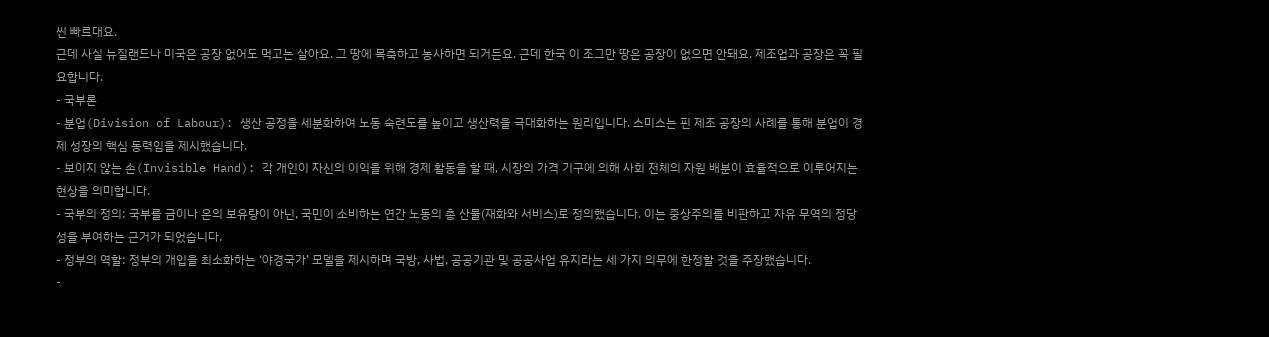씬 빠르대요.
근데 사실 뉴질랜드나 미국은 공장 없어도 먹고는 살아요. 그 땅에 목축하고 농사하면 되거든요. 근데 한국 이 조그만 땅은 공장이 없으면 안돼요. 제조업과 공장은 꼭 필요합니다.
- 국부론
- 분업(Division of Labour): 생산 공정을 세분화하여 노동 숙련도를 높이고 생산력을 극대화하는 원리입니다. 스미스는 핀 제조 공장의 사례를 통해 분업이 경제 성장의 핵심 동력임을 제시했습니다.
- 보이지 않는 손(Invisible Hand): 각 개인이 자신의 이익을 위해 경제 활동을 할 때, 시장의 가격 기구에 의해 사회 전체의 자원 배분이 효율적으로 이루어지는 현상을 의미합니다.
- 국부의 정의: 국부를 금이나 은의 보유량이 아닌, 국민이 소비하는 연간 노동의 총 산물(재화와 서비스)로 정의했습니다. 이는 중상주의를 비판하고 자유 무역의 정당성을 부여하는 근거가 되었습니다.
- 정부의 역할: 정부의 개입을 최소화하는 ‘야경국가’ 모델을 제시하며 국방, 사법, 공공기관 및 공공사업 유지라는 세 가지 의무에 한정할 것을 주장했습니다.
-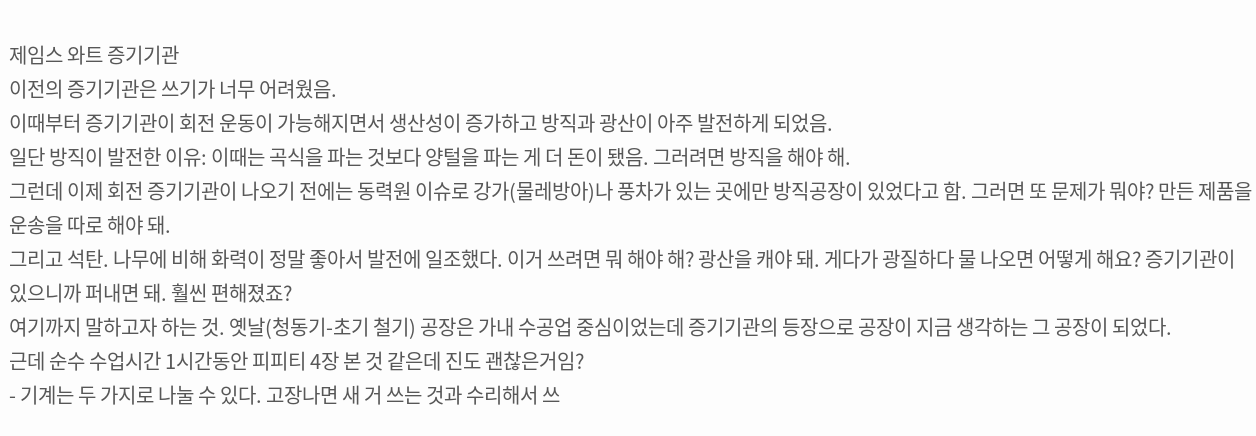제임스 와트 증기기관
이전의 증기기관은 쓰기가 너무 어려웠음.
이때부터 증기기관이 회전 운동이 가능해지면서 생산성이 증가하고 방직과 광산이 아주 발전하게 되었음.
일단 방직이 발전한 이유: 이때는 곡식을 파는 것보다 양털을 파는 게 더 돈이 됐음. 그러려면 방직을 해야 해.
그런데 이제 회전 증기기관이 나오기 전에는 동력원 이슈로 강가(물레방아)나 풍차가 있는 곳에만 방직공장이 있었다고 함. 그러면 또 문제가 뭐야? 만든 제품을 운송을 따로 해야 돼.
그리고 석탄. 나무에 비해 화력이 정말 좋아서 발전에 일조했다. 이거 쓰려면 뭐 해야 해? 광산을 캐야 돼. 게다가 광질하다 물 나오면 어떻게 해요? 증기기관이 있으니까 퍼내면 돼. 훨씬 편해졌죠?
여기까지 말하고자 하는 것. 옛날(청동기-초기 철기) 공장은 가내 수공업 중심이었는데 증기기관의 등장으로 공장이 지금 생각하는 그 공장이 되었다.
근데 순수 수업시간 1시간동안 피피티 4장 본 것 같은데 진도 괜찮은거임?
- 기계는 두 가지로 나눌 수 있다. 고장나면 새 거 쓰는 것과 수리해서 쓰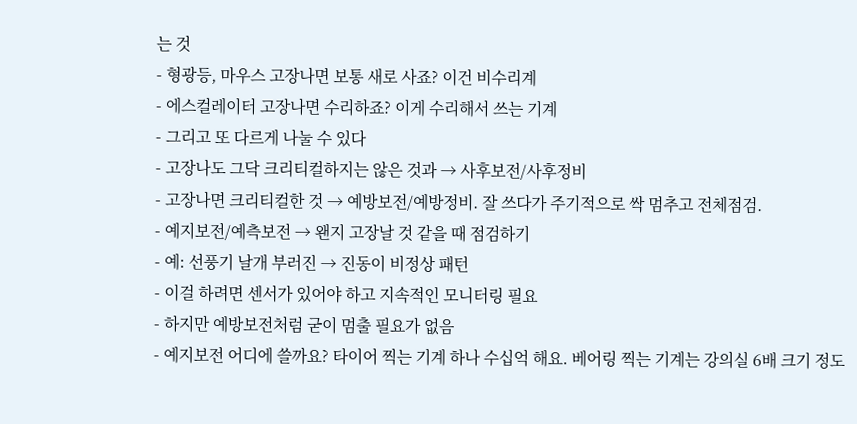는 것
- 형광등, 마우스 고장나면 보통 새로 사죠? 이건 비수리계
- 에스컬레이터 고장나면 수리하죠? 이게 수리해서 쓰는 기계
- 그리고 또 다르게 나눌 수 있다
- 고장나도 그닥 크리티컬하지는 않은 것과 → 사후보전/사후정비
- 고장나면 크리티컬한 것 → 예방보전/예방정비. 잘 쓰다가 주기적으로 싹 멈추고 전체점검.
- 예지보전/예측보전 → 왠지 고장날 것 같을 때 점검하기
- 예: 선풍기 날개 부러진 → 진동이 비정상 패턴
- 이걸 하려면 센서가 있어야 하고 지속적인 모니터링 필요
- 하지만 예방보전처럼 굳이 멈출 필요가 없음
- 예지보전 어디에 쓸까요? 타이어 찍는 기계 하나 수십억 해요. 베어링 찍는 기계는 강의실 6배 크기 정도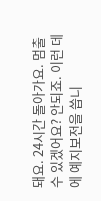돼요. 24시간 돌아가요. 멈출 수 있겠어요? 안되죠. 이런 데에 예지보전을 씁니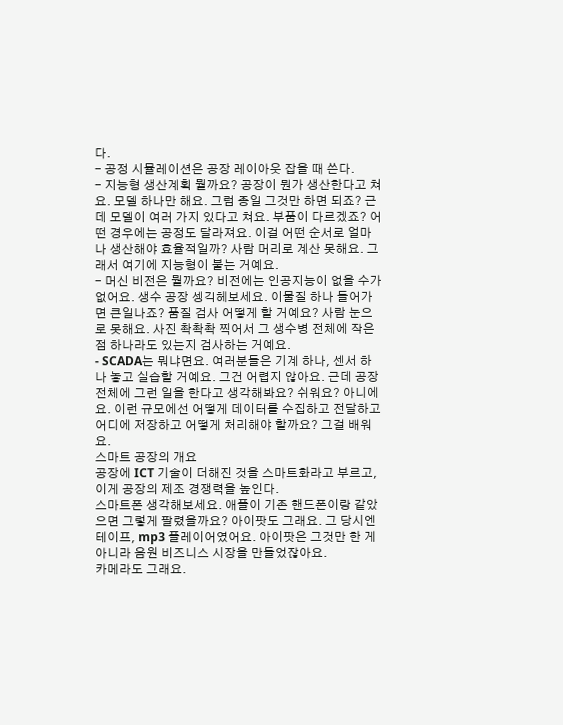다.
- 공정 시뮬레이션은 공장 레이아웃 잡을 때 쓴다.
- 지능형 생산계획 뭘까요? 공장이 뭔가 생산한다고 쳐요. 모델 하나만 해요. 그럼 종일 그것만 하면 되죠? 근데 모델이 여러 가지 있다고 쳐요. 부품이 다르겠죠? 어떤 경우에는 공정도 달라져요. 이걸 어떤 순서로 얼마나 생산해야 효율적일까? 사람 머리로 계산 못해요. 그래서 여기에 지능형이 붙는 거예요.
- 머신 비전은 뭘까요? 비전에는 인공지능이 없을 수가 없어요. 생수 공장 셍긱헤보세요. 이물질 하나 들어가면 큰일나죠? 품질 검사 어떻게 할 거예요? 사람 눈으로 못해요. 사진 촥촥촥 찍어서 그 생수병 전체에 작은 점 하나라도 있는지 검사하는 거예요.
- SCADA는 뭐냐면요. 여러분들은 기계 하나, 센서 하나 놓고 실습할 거예요. 그건 어렵지 않아요. 근데 공장 전체에 그런 일을 한다고 생각해봐요? 쉬워요? 아니에요. 이런 규모에선 어떻게 데이터를 수집하고 전달하고 어디에 저장하고 어떻게 처리해야 할까요? 그걸 배워요.
스마트 공장의 개요
공장에 ICT 기술이 더해진 것을 스마트화라고 부르고, 이게 공장의 제조 경쟁력을 높인다.
스마트폰 생각해보세요. 애플이 기존 핸드폰이랑 같았으면 그렇게 팔렸을까요? 아이팟도 그래요. 그 당시엔 테이프, mp3 플레이어였어요. 아이팟은 그것만 한 게 아니라 음원 비즈니스 시장을 만들었잖아요.
카메라도 그래요.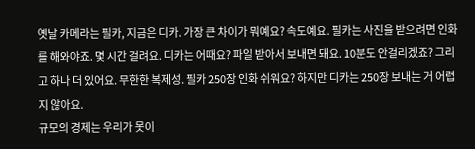옛날 카메라는 필카, 지금은 디카. 가장 큰 차이가 뭐예요? 속도예요. 필카는 사진을 받으려면 인화를 해와야죠. 몇 시간 걸려요. 디카는 어때요? 파일 받아서 보내면 돼요. 10분도 안걸리겠죠? 그리고 하나 더 있어요. 무한한 복제성. 필카 250장 인화 쉬워요? 하지만 디카는 250장 보내는 거 어렵지 않아요.
규모의 경제는 우리가 못이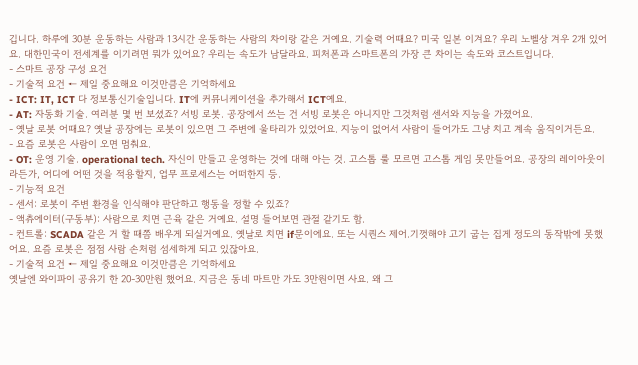깁니다. 하루에 30분 운동하는 사람과 13시간 운동하는 사람의 차이랑 같은 거예요. 기술력 어때요? 미국 일본 이겨요? 우리 노벨상 겨우 2개 있어요. 대한민국이 전세계를 이기려면 뭐가 있어요? 우리는 속도가 남달라요. 피처폰과 스마트폰의 가장 큰 차이는 속도와 코스트입니다.
- 스마트 공장 구성 요건
- 기술적 요건 ← 제일 중요해요 이것만큼은 기억하세요
- ICT: IT, ICT 다 정보통신기술입니다. IT에 커뮤니케이션을 추가해서 ICT예요.
- AT: 자동화 기술. 여러분 몇 번 보셨죠? 서빙 로봇. 공장에서 쓰는 건 서빙 로봇은 아니지만 그것처럼 센서와 지능을 가졌어요.
- 옛날 로봇 어때요? 옛날 공장에는 로봇이 있으면 그 주변에 울타리가 있었어요. 지능이 없어서 사람이 들어가도 그냥 치고 계속 움직이거든요.
- 요즘 로봇은 사람이 오면 멈춰요.
- OT: 운영 기술. operational tech. 자신이 만들고 운영하는 것에 대해 아는 것. 고스톱 룰 모르면 고스톱 게임 못만들어요. 공장의 레이아웃이라든가, 어디에 어떤 것을 적용할지, 업무 프로세스는 어떠한지 등.
- 기능적 요건
- 센서: 로봇이 주변 환경을 인식해야 판단하고 행동을 정할 수 있죠?
- 액츄에이터(구동부): 사람으로 치면 근육 같은 거예요. 설명 들어보면 관절 같기도 함.
- 컨트롤: SCADA 같은 거 할 때쯤 배우게 되실거예요. 옛날로 치면 if문이에요. 또는 시퀀스 제어.기껏해야 고기 굽는 집게 정도의 동작밖에 못했어요. 요즘 로봇은 점점 사람 손처럼 섬세하게 되고 있잖아요.
- 기술적 요건 ← 제일 중요해요 이것만큼은 기억하세요
옛날엔 와이파이 공유기 한 20-30만원 했어요. 지금은 동네 마트만 가도 3만원이면 사요. 왜 그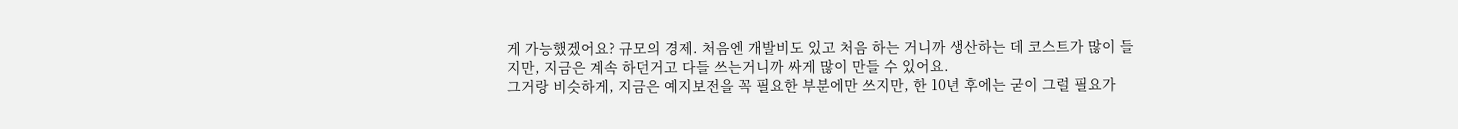게 가능했겠어요? 규모의 경제. 처음엔 개발비도 있고 처음 하는 거니까 생산하는 데 코스트가 많이 들지만, 지금은 계속 하던거고 다들 쓰는거니까 싸게 많이 만들 수 있어요.
그거랑 비슷하게, 지금은 예지보전을 꼭 필요한 부분에만 쓰지만, 한 10년 후에는 굳이 그럴 필요가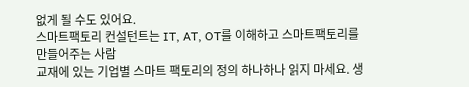없게 될 수도 있어요.
스마트팩토리 컨설턴트는 IT, AT, OT를 이해하고 스마트팩토리를 만들어주는 사람
교재에 있는 기업별 스마트 팩토리의 정의 하나하나 읽지 마세요. 생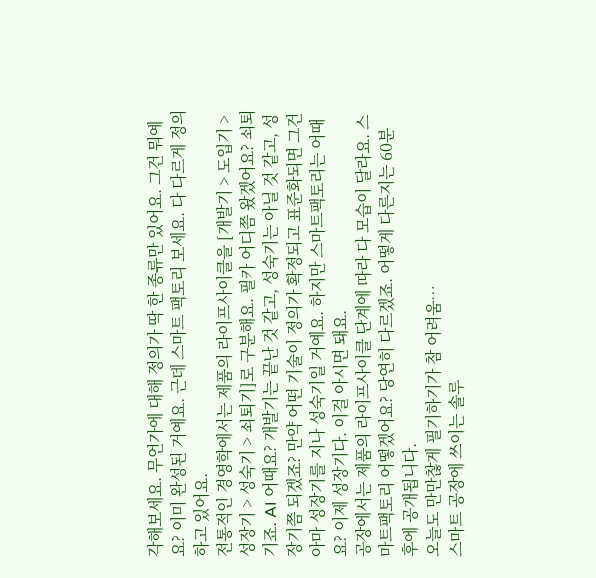각해보세요. 무언가에 대해 정의가 딱 한 종류만 있어요. 그건 뭐예요? 이미 완성된 거예요. 근데 스마트 팩토리 보세요. 다 다르게 정의하고 있어요.
전통적인 경영학에서는 제품의 라이프사이클을 [개발기 > 도입기 > 성장기 > 성숙기 > 쇠퇴기]로 구분해요. 필카 어디쯤 왔겠어요? 쇠퇴기죠. AI 어때요? 개발기는 끝난 것 같고, 성숙기는 아닐 것 같고, 성장기쯤 되겠죠? 만약 어떤 기술이 정의가 확정되고 표준화되면 그건 아마 성장기를 지나 성숙기일 거예요. 하지만 스마트팩토리는 어때요? 이제 성장기다. 이걸 아시면 돼요.
공장에서는 제품의 라이프사이클 단계에 따라 다 모습이 달라요. 스마트팩토리 어떻겠어요? 당연히 다르겠죠. 어떻게 다른지는 60분 후에 공개됩니다.
오늘도 만만찮게 필기하기가 참 어려움…
스마트 공장에 쓰이는 솔루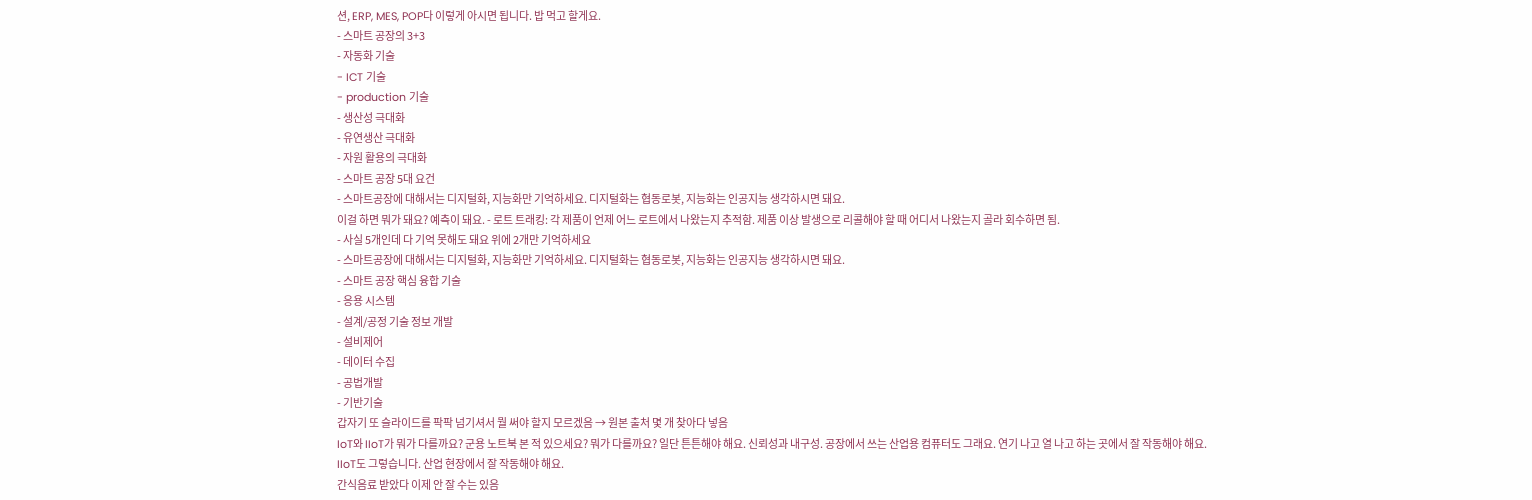션, ERP, MES, POP다 이렇게 아시면 됩니다. 밥 먹고 할게요.
- 스마트 공장의 3+3
- 자동화 기술
- ICT 기술
- production 기술
- 생산성 극대화
- 유연생산 극대화
- 자원 활용의 극대화
- 스마트 공장 5대 요건
- 스마트공장에 대해서는 디지털화, 지능화만 기억하세요. 디지털화는 협동로봇, 지능화는 인공지능 생각하시면 돼요.
이걸 하면 뭐가 돼요? 예측이 돼요. - 로트 트래킹: 각 제품이 언제 어느 로트에서 나왔는지 추적함. 제품 이상 발생으로 리콜해야 할 때 어디서 나왔는지 골라 회수하면 됨.
- 사실 5개인데 다 기억 못해도 돼요 위에 2개만 기억하세요
- 스마트공장에 대해서는 디지털화, 지능화만 기억하세요. 디지털화는 협동로봇, 지능화는 인공지능 생각하시면 돼요.
- 스마트 공장 핵심 융합 기술
- 응용 시스템
- 설계/공정 기술 정보 개발
- 설비제어
- 데이터 수집
- 공법개발
- 기반기술
갑자기 또 슬라이드를 팍팍 넘기셔서 뭘 써야 할지 모르겠음 → 원본 출처 몇 개 찾아다 넣음
IoT와 IIoT가 뭐가 다를까요? 군용 노트북 본 적 있으세요? 뭐가 다를까요? 일단 튼튼해야 해요. 신뢰성과 내구성. 공장에서 쓰는 산업용 컴퓨터도 그래요. 연기 나고 열 나고 하는 곳에서 잘 작동해야 해요. IIoT도 그렇습니다. 산업 현장에서 잘 작동해야 해요.
간식음료 받았다 이제 안 잘 수는 있음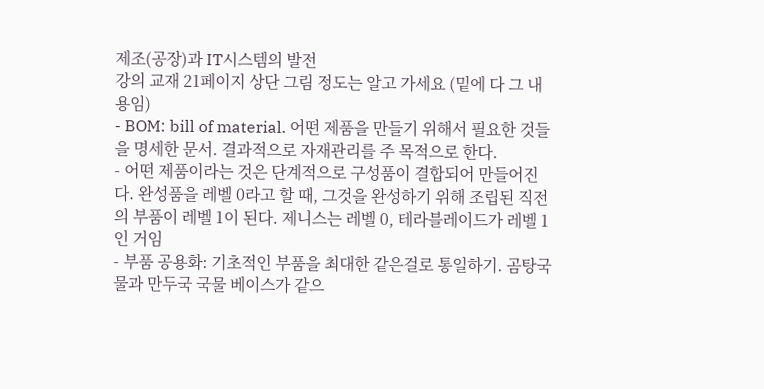제조(공장)과 IT시스템의 발전
강의 교재 21페이지 상단 그림 정도는 알고 가세요 (밑에 다 그 내용임)
- BOM: bill of material. 어떤 제품을 만들기 위해서 필요한 것들을 명세한 문서. 결과적으로 자재관리를 주 목적으로 한다.
- 어떤 제품이라는 것은 단계적으로 구성품이 결합되어 만들어진다. 완성품을 레벨 0라고 할 때, 그것을 완성하기 위해 조립된 직전의 부품이 레벨 1이 된다. 제니스는 레벨 0, 테라블레이드가 레벨 1인 거임
- 부품 공용화: 기초적인 부품을 최대한 같은걸로 통일하기. 곰탕국물과 만두국 국물 베이스가 같으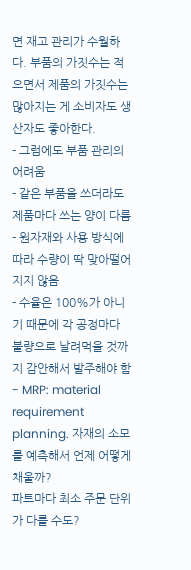면 재고 관리가 수월하다. 부품의 가짓수는 적으면서 제품의 가짓수는 많아지는 게 소비자도 생산자도 좋아한다.
- 그럼에도 부품 관리의 어려움
- 같은 부품을 쓰더라도 제품마다 쓰는 양이 다름
- 원자재와 사용 방식에 따라 수량이 딱 맞아떨어지지 않음
- 수율은 100%가 아니기 때문에 각 공정마다 불량으로 날려먹을 것까지 감안해서 발주해야 함
- MRP: material requirement planning. 자재의 소모를 예측해서 언제 어떻게 채울까?
파트마다 최소 주문 단위가 다를 수도?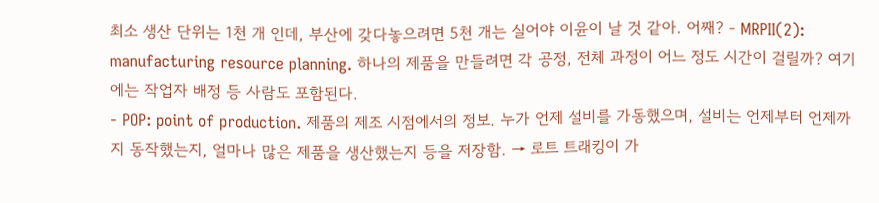최소 생산 단위는 1천 개 인데, 부산에 갖다놓으려면 5천 개는 실어야 이윤이 날 것 같아. 어째? - MRPII(2): manufacturing resource planning. 하나의 제품을 만들려면 각 공정, 전체 과정이 어느 정도 시간이 걸릴까? 여기에는 작업자 배정 등 사람도 포함된다.
- POP: point of production. 제품의 제조 시점에서의 정보. 누가 언제 설비를 가동했으며, 설비는 언제부터 언제까지 동작했는지, 얼마나 많은 제품을 생산했는지 등을 저장함. → 로트 트래킹이 가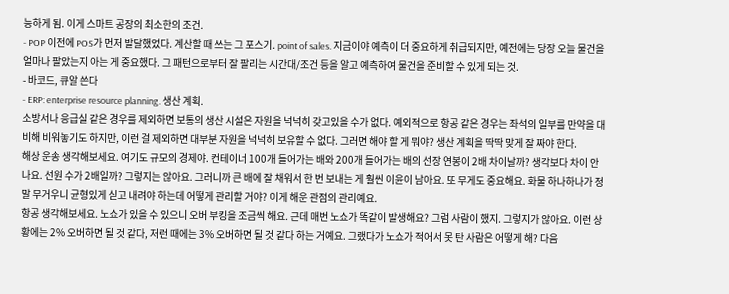능하게 됨. 이게 스마트 공장의 최소한의 조건.
- POP 이전에 POS가 먼저 발달했었다. 계산할 때 쓰는 그 포스기. point of sales. 지금이야 예측이 더 중요하게 취급되지만, 예전에는 당장 오늘 물건을 얼마나 팔았는지 아는 게 중요했다. 그 패턴으로부터 잘 팔리는 시간대/조건 등을 알고 예측하여 물건을 준비할 수 있게 되는 것.
- 바코드, 큐알 쓴다
- ERP: enterprise resource planning. 생산 계획.
소방서나 응급실 같은 경우를 제외하면 보통의 생산 시설은 자원을 넉넉히 갖고있을 수가 없다. 예외적으로 항공 같은 경우는 좌석의 일부를 만약을 대비해 비워놓기도 하지만, 이런 걸 제외하면 대부분 자원을 넉넉히 보유할 수 없다. 그러면 해야 할 게 뭐야? 생산 계획을 딱딱 맞게 잘 짜야 한다.
해상 운송 생각해보세요. 여기도 규모의 경제야. 컨테이너 100개 들어가는 배와 200개 들어가는 배의 선장 연봉이 2배 차이날까? 생각보다 차이 안 나요. 선원 수가 2배일까? 그렇지는 않아요. 그러니까 큰 배에 잘 채워서 한 번 보내는 게 훨씬 이윤이 남아요. 또 무게도 중요해요. 화물 하나하나가 정말 무거우니 균형있게 싣고 내려야 하는데 어떻게 관리할 거야? 이게 해운 관점의 관리예요.
항공 생각해보세요. 노쇼가 있을 수 있으니 오버 부킹을 조금씩 해요. 근데 매번 노쇼가 똑같이 발생해요? 그럼 사람이 했지. 그렇지가 않아요. 이런 상황에는 2% 오버하면 될 것 같다, 저런 때에는 3% 오버하면 될 것 같다 하는 거예요. 그랬다가 노쇼가 적어서 못 탄 사람은 어떻게 해? 다음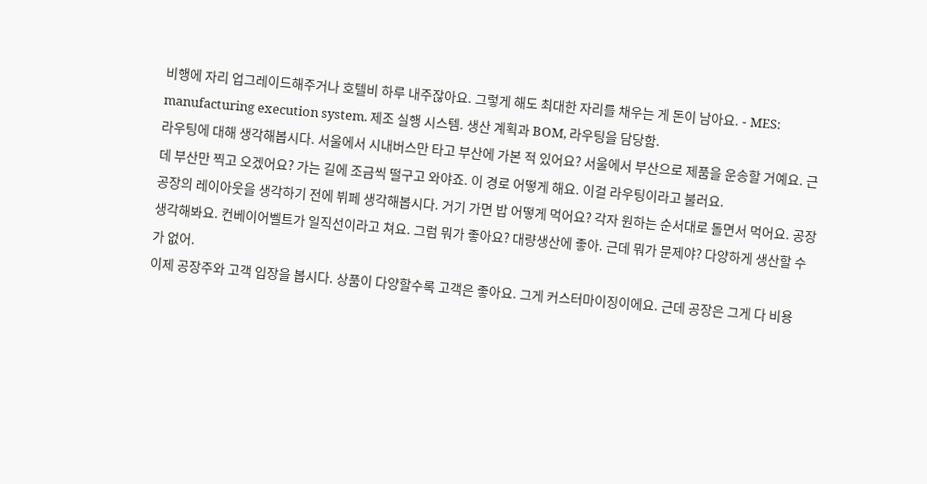비행에 자리 업그레이드해주거나 호텔비 하루 내주잖아요. 그렇게 해도 최대한 자리를 채우는 게 돈이 남아요. - MES: manufacturing execution system. 제조 실행 시스템. 생산 계획과 BOM, 라우팅을 담당함.
라우팅에 대해 생각해봅시다. 서울에서 시내버스만 타고 부산에 가본 적 있어요? 서울에서 부산으로 제품을 운송할 거예요. 근데 부산만 찍고 오겠어요? 가는 길에 조금씩 떨구고 와야죠. 이 경로 어떻게 해요. 이걸 라우팅이라고 불러요.
공장의 레이아웃을 생각하기 전에 뷔페 생각해봅시다. 거기 가면 밥 어떻게 먹어요? 각자 원하는 순서대로 돌면서 먹어요. 공장 생각해봐요. 컨베이어벨트가 일직선이라고 쳐요. 그럼 뭐가 좋아요? 대량생산에 좋아. 근데 뭐가 문제야? 다양하게 생산할 수가 없어.
이제 공장주와 고객 입장을 봅시다. 상품이 다양할수록 고객은 좋아요. 그게 커스터마이징이에요. 근데 공장은 그게 다 비용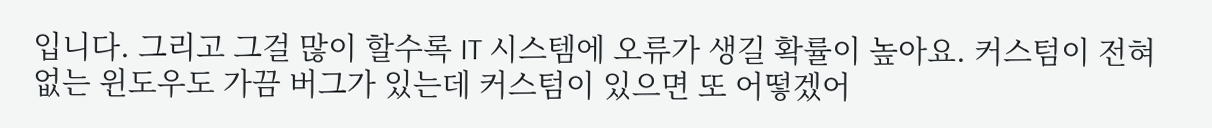입니다. 그리고 그걸 많이 할수록 IT 시스템에 오류가 생길 확률이 높아요. 커스텀이 전혀 없는 윈도우도 가끔 버그가 있는데 커스텀이 있으면 또 어떻겠어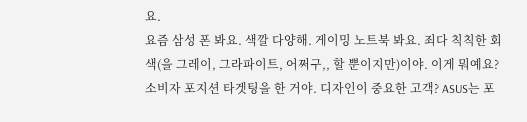요.
요즘 삼성 폰 봐요. 색깔 다양해. 게이밍 노트북 봐요. 죄다 칙칙한 회색(을 그레이, 그라파이트, 어쩌구,, 할 뿐이지만)이야. 이게 뭐예요? 소비자 포지션 타겟팅을 한 거야. 디자인이 중요한 고객? ASUS는 포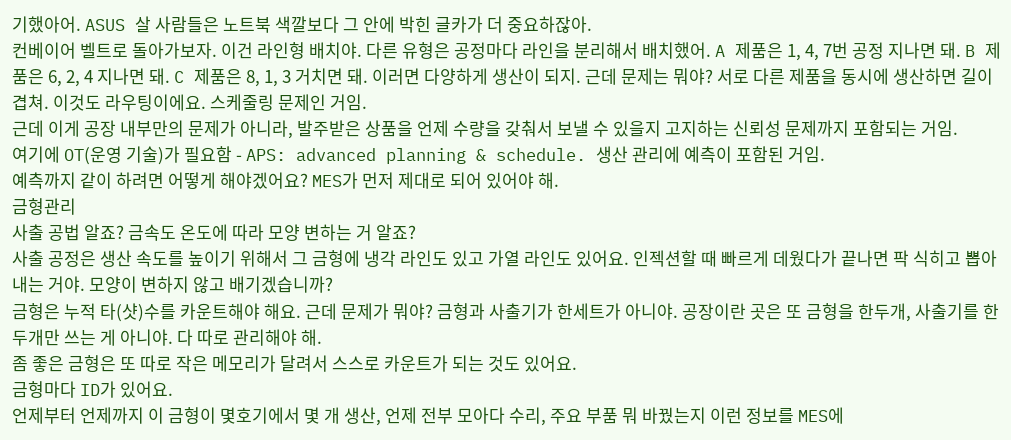기했아어. ASUS 살 사람들은 노트북 색깔보다 그 안에 박힌 글카가 더 중요하잖아.
컨베이어 벨트로 돌아가보자. 이건 라인형 배치야. 다른 유형은 공정마다 라인을 분리해서 배치했어. A 제품은 1, 4, 7번 공정 지나면 돼. B 제품은 6, 2, 4 지나면 돼. C 제품은 8, 1, 3 거치면 돼. 이러면 다양하게 생산이 되지. 근데 문제는 뭐야? 서로 다른 제품을 동시에 생산하면 길이 겹쳐. 이것도 라우팅이에요. 스케줄링 문제인 거임.
근데 이게 공장 내부만의 문제가 아니라, 발주받은 상품을 언제 수량을 갖춰서 보낼 수 있을지 고지하는 신뢰성 문제까지 포함되는 거임.
여기에 OT(운영 기술)가 필요함 - APS: advanced planning & schedule. 생산 관리에 예측이 포함된 거임.
예측까지 같이 하려면 어떻게 해야겠어요? MES가 먼저 제대로 되어 있어야 해.
금형관리
사출 공법 알죠? 금속도 온도에 따라 모양 변하는 거 알죠?
사출 공정은 생산 속도를 높이기 위해서 그 금형에 냉각 라인도 있고 가열 라인도 있어요. 인젝션할 때 빠르게 데웠다가 끝나면 팍 식히고 뽑아내는 거야. 모양이 변하지 않고 배기겠습니까?
금형은 누적 타(샷)수를 카운트해야 해요. 근데 문제가 뭐야? 금형과 사출기가 한세트가 아니야. 공장이란 곳은 또 금형을 한두개, 사출기를 한두개만 쓰는 게 아니야. 다 따로 관리해야 해.
좀 좋은 금형은 또 따로 작은 메모리가 달려서 스스로 카운트가 되는 것도 있어요.
금형마다 ID가 있어요.
언제부터 언제까지 이 금형이 몇호기에서 몇 개 생산, 언제 전부 모아다 수리, 주요 부품 뭐 바꿨는지 이런 정보를 MES에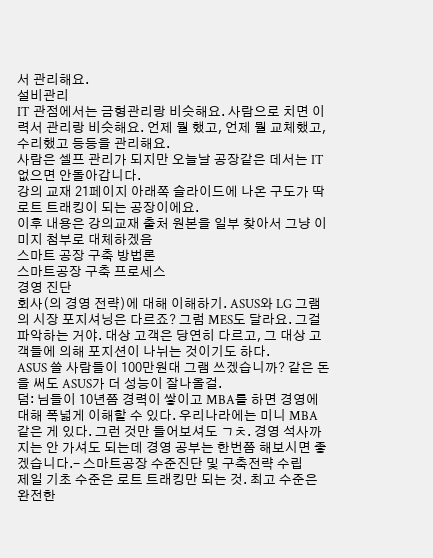서 관리해요.
설비관리
IT 관점에서는 금형관리랑 비슷해요. 사람으로 치면 이력서 관리랑 비슷해요. 언제 뭘 했고, 언제 뭘 교체했고, 수리했고 등등을 관리해요.
사람은 셀프 관리가 되지만 오늘날 공장같은 데서는 IT 없으면 안돌아갑니다.
강의 교재 21페이지 아래쪽 슬라이드에 나온 구도가 딱 로트 트래킹이 되는 공장이에요.
이후 내용은 강의교재 출처 원본을 일부 찾아서 그냥 이미지 첨부로 대체하겠음
스마트 공장 구축 방법론
스마트공장 구축 프로세스
경영 진단
회사(의 경영 전략)에 대해 이해하기. ASUS와 LG 그램의 시장 포지셔닝은 다르죠? 그럼 MES도 달라요. 그걸 파악하는 거야. 대상 고객은 당연히 다르고, 그 대상 고객들에 의해 포지션이 나뉘는 것이기도 하다.
ASUS 쓸 사람들이 100만원대 그램 쓰겠습니까? 같은 돈을 써도 ASUS가 더 성능이 잘나올걸.
덤: 님들이 10년쯤 경력이 쌓이고 MBA를 하면 경영에 대해 폭넓게 이해할 수 있다. 우리나라에는 미니 MBA 같은 게 있다. 그런 것만 들어보셔도 ㄱㅊ. 경영 석사까지는 안 가셔도 되는데 경영 공부는 한번쯤 해보시면 좋겠습니다.- 스마트공장 수준진단 및 구축전략 수립
제일 기초 수준은 로트 트래킹만 되는 것. 최고 수준은 완전한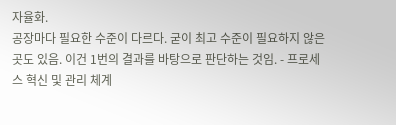자율화.
공장마다 필요한 수준이 다르다. 굳이 최고 수준이 필요하지 않은 곳도 있음. 이건 1번의 결과를 바탕으로 판단하는 것임. - 프로세스 혁신 및 관리 체계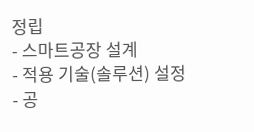정립
- 스마트공장 설계
- 적용 기술(솔루션) 설정
- 공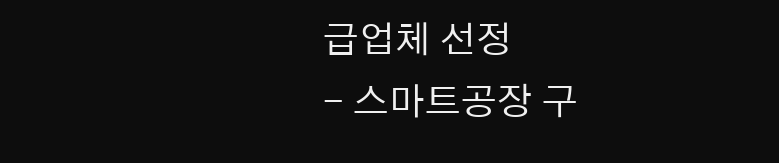급업체 선정
- 스마트공장 구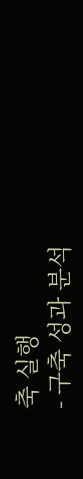축 실행
- 구축 성과 분석